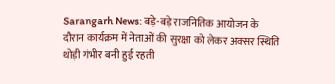Sarangarh News: बड़े-बड़े राजनितिक आयोजन के दौरान कार्यक्रम में नेताओं की सुरक्षा को लेकर अक्सर स्थिति थोड़ी गंभीर बनी हुई रहती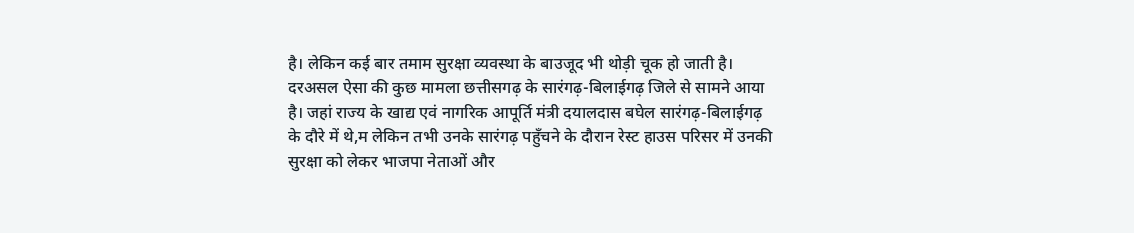है। लेकिन कई बार तमाम सुरक्षा व्यवस्था के बाउजूद भी थोड़ी चूक हो जाती है। दरअसल ऐसा की कुछ मामला छत्तीसगढ़ के सारंगढ़-बिलाईगढ़ जिले से सामने आया है। जहां राज्य के खाद्य एवं नागरिक आपूर्ति मंत्री दयालदास बघेल सारंगढ़-बिलाईगढ़ के दौरे में थे,म लेकिन तभी उनके सारंगढ़ पहुँचने के दौरान रेस्ट हाउस परिसर में उनकी सुरक्षा को लेकर भाजपा नेताओं और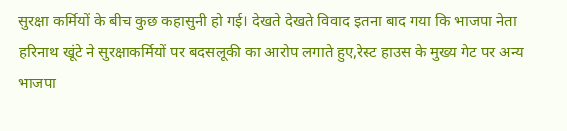सुरक्षा कर्मियों के बीच कुछ कहासुनी हो गई। देखते देखते विवाद इतना बाद गया कि भाजपा नेता हरिनाथ खूंटे ने सुरक्षाकर्मियों पर बदसलूकी का आरोप लगाते हुए,रेस्ट हाउस के मुख्य गेट पर अन्य भाजपा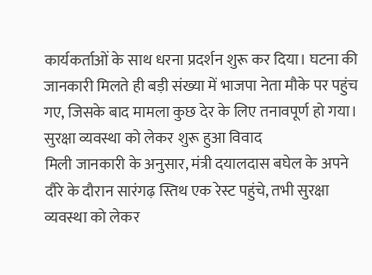कार्यकर्ताओं के साथ धरना प्रदर्शन शुरू कर दिया। घटना की जानकारी मिलते ही बड़ी संख्या में भाजपा नेता मौके पर पहुंच गए, जिसके बाद मामला कुछ देर के लिए तनावपूर्ण हो गया।
सुरक्षा व्यवस्था को लेकर शुरू हुआ विवाद
मिली जानकारी के अनुसार, मंत्री दयालदास बघेल के अपने दौरे के दौरान सारंगढ़ स्तिथ एक रेस्ट पहुंचे, तभी सुरक्षा व्यवस्था को लेकर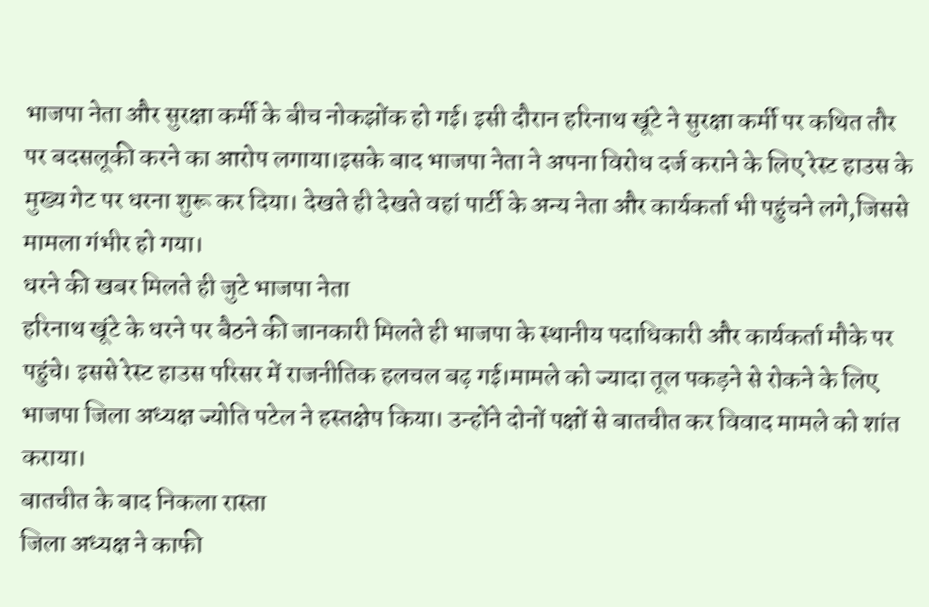भाजपा नेता और सुरक्षा कर्मी के बीच नोकझोंक हो गई। इसी दौरान हरिनाथ खूंटे ने सुरक्षा कर्मी पर कथित तौर पर बदसलूकी करने का आरोप लगाया।इसके बाद भाजपा नेता ने अपना विरोध दर्ज कराने के लिए रेस्ट हाउस के मुख्य गेट पर धरना शुरू कर दिया। देखते ही देखते वहां पार्टी के अन्य नेता और कार्यकर्ता भी पहुंचने लगे,जिससे मामला गंभीर हो गया।
धरने की खबर मिलते ही जुटे भाजपा नेता
हरिनाथ खूंटे के धरने पर बैठने की जानकारी मिलते ही भाजपा के स्थानीय पदाधिकारी और कार्यकर्ता मौके पर पहुंचे। इससे रेस्ट हाउस परिसर में राजनीतिक हलचल बढ़ गई।मामले को ज्यादा तूल पकड़ने से रोकने के लिए भाजपा जिला अध्यक्ष ज्योति पटेल ने हस्तक्षेप किया। उन्होंने दोनों पक्षों से बातचीत कर विवाद मामले को शांत कराया।
बातचीत के बाद निकला रास्ता
जिला अध्यक्ष ने काफी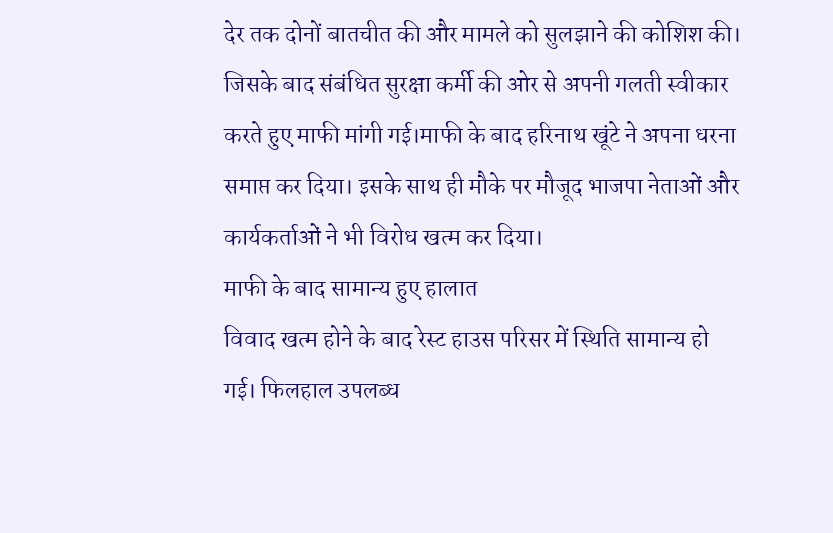देर तक दोनों बातचीत की और मामले को सुलझाने की कोशिश की। जिसके बाद संबंधित सुरक्षा कर्मी की ओर से अपनी गलती स्वीकार करते हुए माफी मांगी गई।माफी के बाद हरिनाथ खूंटे ने अपना धरना समाप्त कर दिया। इसके साथ ही मौके पर मौजूद भाजपा नेताओं और कार्यकर्ताओं ने भी विरोध खत्म कर दिया।
माफी के बाद सामान्य हुए हालात
विवाद खत्म होने के बाद रेस्ट हाउस परिसर में स्थिति सामान्य हो गई। फिलहाल उपलब्ध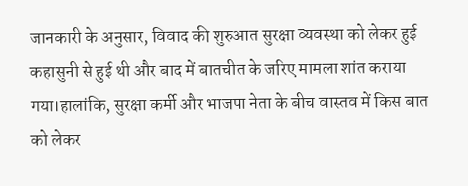जानकारी के अनुसार, विवाद की शुरुआत सुरक्षा व्यवस्था को लेकर हुई कहासुनी से हुई थी और बाद में बातचीत के जरिए मामला शांत कराया गया।हालांकि, सुरक्षा कर्मी और भाजपा नेता के बीच वास्तव में किस बात को लेकर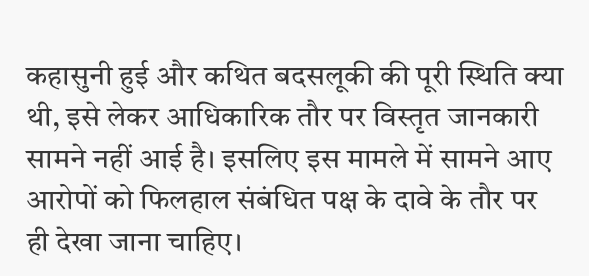कहासुनी हुई और कथित बदसलूकी की पूरी स्थिति क्या थी, इसे लेकर आधिकारिक तौर पर विस्तृत जानकारी सामने नहीं आई है। इसलिए इस मामले में सामने आए आरोपों को फिलहाल संबंधित पक्ष के दावे के तौर पर ही देखा जाना चाहिए।